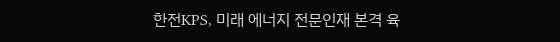한전KPS, 미래 에너지 전문인재 본격 육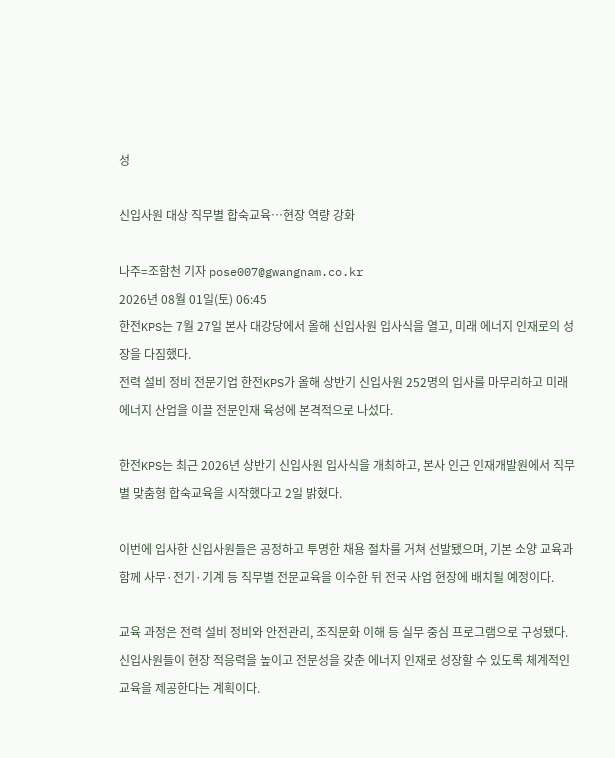성

신입사원 대상 직무별 합숙교육…현장 역량 강화

나주=조함천 기자 pose007@gwangnam.co.kr
2026년 08월 01일(토) 06:45
한전KPS는 7월 27일 본사 대강당에서 올해 신입사원 입사식을 열고, 미래 에너지 인재로의 성장을 다짐했다.
전력 설비 정비 전문기업 한전KPS가 올해 상반기 신입사원 252명의 입사를 마무리하고 미래 에너지 산업을 이끌 전문인재 육성에 본격적으로 나섰다.

한전KPS는 최근 2026년 상반기 신입사원 입사식을 개최하고, 본사 인근 인재개발원에서 직무별 맞춤형 합숙교육을 시작했다고 2일 밝혔다.

이번에 입사한 신입사원들은 공정하고 투명한 채용 절차를 거쳐 선발됐으며, 기본 소양 교육과 함께 사무·전기·기계 등 직무별 전문교육을 이수한 뒤 전국 사업 현장에 배치될 예정이다.

교육 과정은 전력 설비 정비와 안전관리, 조직문화 이해 등 실무 중심 프로그램으로 구성됐다. 신입사원들이 현장 적응력을 높이고 전문성을 갖춘 에너지 인재로 성장할 수 있도록 체계적인 교육을 제공한다는 계획이다.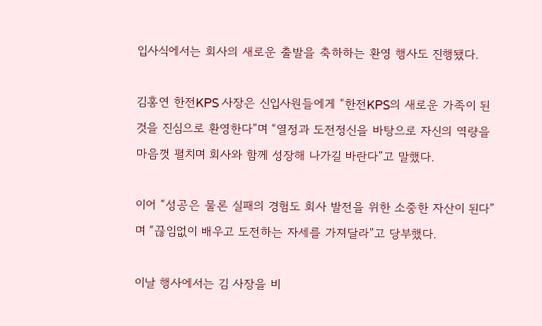입사식에서는 회사의 새로운 출발을 축하하는 환영 행사도 진행됐다.

김홍연 한전KPS 사장은 신입사원들에게 “한전KPS의 새로운 가족이 된 것을 진심으로 환영한다”며 “열정과 도전정신을 바탕으로 자신의 역량을 마음껏 펼치며 회사와 함께 성장해 나가길 바란다”고 말했다.

이어 “성공은 물론 실패의 경험도 회사 발전을 위한 소중한 자산이 된다”며 “끊임없이 배우고 도전하는 자세를 가져달라”고 당부했다.

이날 행사에서는 김 사장을 비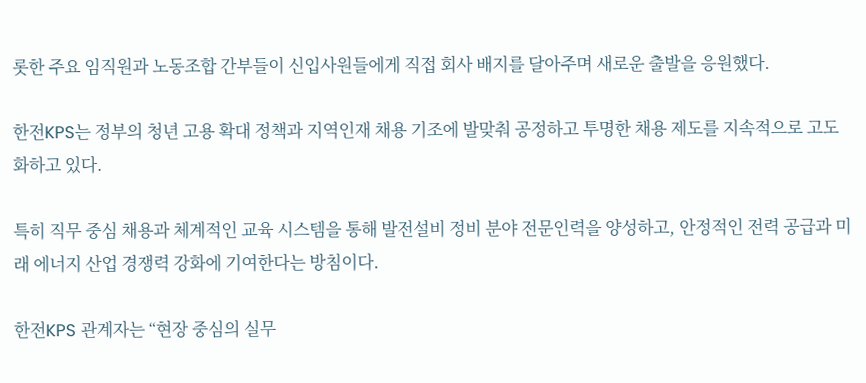롯한 주요 임직원과 노동조합 간부들이 신입사원들에게 직접 회사 배지를 달아주며 새로운 출발을 응원했다.

한전KPS는 정부의 청년 고용 확대 정책과 지역인재 채용 기조에 발맞춰 공정하고 투명한 채용 제도를 지속적으로 고도화하고 있다.

특히 직무 중심 채용과 체계적인 교육 시스템을 통해 발전설비 정비 분야 전문인력을 양성하고, 안정적인 전력 공급과 미래 에너지 산업 경쟁력 강화에 기여한다는 방침이다.

한전KPS 관계자는 “현장 중심의 실무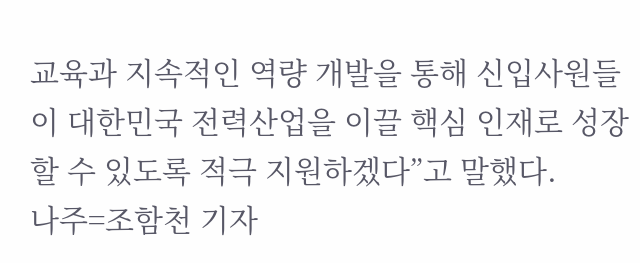교육과 지속적인 역량 개발을 통해 신입사원들이 대한민국 전력산업을 이끌 핵심 인재로 성장할 수 있도록 적극 지원하겠다”고 말했다.
나주=조함천 기자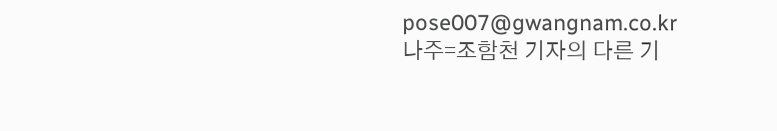pose007@gwangnam.co.kr         나주=조함천 기자의 다른 기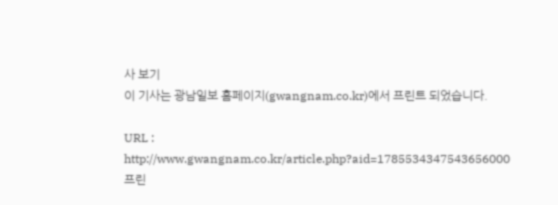사 보기
이 기사는 광남일보 홈페이지(gwangnam.co.kr)에서 프린트 되었습니다.

URL : http://www.gwangnam.co.kr/article.php?aid=1785534347543656000
프린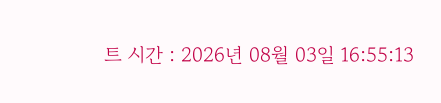트 시간 : 2026년 08월 03일 16:55:13